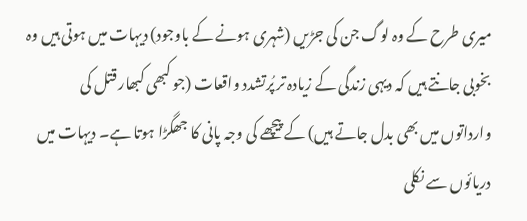میری طرح کے وہ لوگ جن کی جڑیں (شہری ہونے کے باوجود) دیہات میں ہوتی ہیں وہ بخوبی جانتے ہیں کہ دیہی زندگی کے زیادہ تر پُرتشدد واقعات (جو کبھی کبھار قتل کی وارداتوں میں بھی بدل جاتے ہیں) کے پیچھے کی وجہ پانی کا جھگڑا ہوتا ہے۔ دیہات میں دریائوں سے نکلی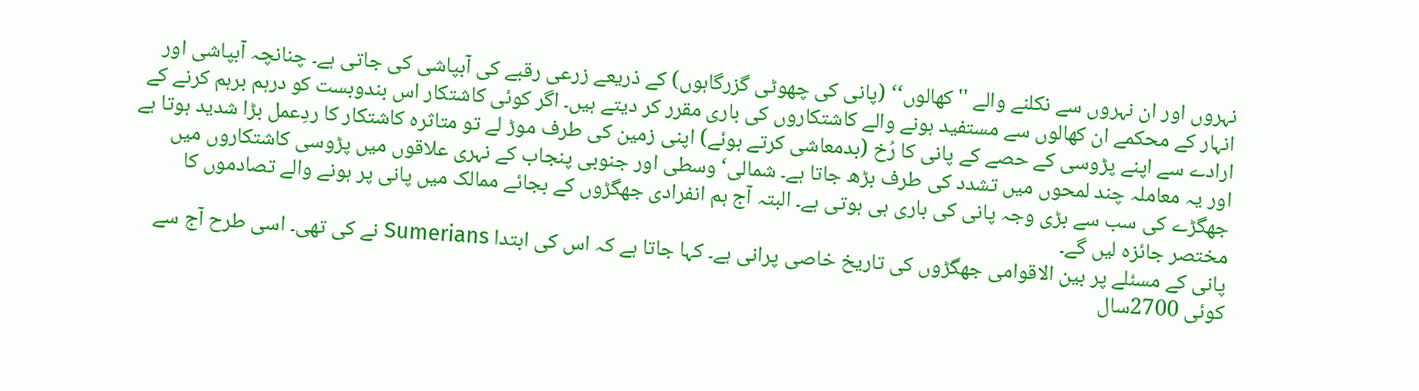نہروں اور ان نہروں سے نکلنے والے ''کھالوں‘‘ (پانی کی چھوٹی گزرگاہوں) کے ذریعے زرعی رقبے کی آبپاشی کی جاتی ہے۔ چنانچہ آبپاشی اور انہار کے محکمے ان کھالوں سے مستفید ہونے والے کاشتکاروں کی باری مقرر کر دیتے ہیں۔ اگر کوئی کاشتکار اس بندوبست کو درہم برہم کرنے کے ارادے سے اپنے پڑوسی کے حصے کے پانی کا رُخ (بدمعاشی کرتے ہوئے) اپنی زمین کی طرف موڑ لے تو متاثرہ کاشتکار کا ردِعمل بڑا شدید ہوتا ہے اور یہ معاملہ چند لمحوں میں تشدد کی طرف بڑھ جاتا ہے۔ شمالی‘ وسطی اور جنوبی پنجاب کے نہری علاقوں میں پڑوسی کاشتکاروں میں جھگڑے کی سب سے بڑی وجہ پانی کی باری ہی ہوتی ہے۔ البتہ آج ہم انفرادی جھگڑوں کے بجائے ممالک میں پانی پر ہونے والے تصادموں کا مختصر جائزہ لیں گے۔
پانی کے مسئلے پر بین الاقوامی جھگڑوں کی تاریخ خاصی پرانی ہے۔ کہا جاتا ہے کہ اس کی ابتدا Sumerians نے کی تھی۔ اسی طرح آج سے کوئی 2700سال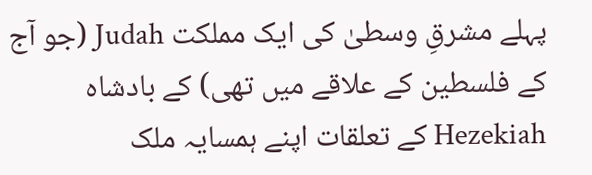پہلے مشرقِ وسطیٰ کی ایک مملکت Judah (جو آج کے فلسطین کے علاقے میں تھی) کے بادشاہ Hezekiah کے تعلقات اپنے ہمسایہ ملک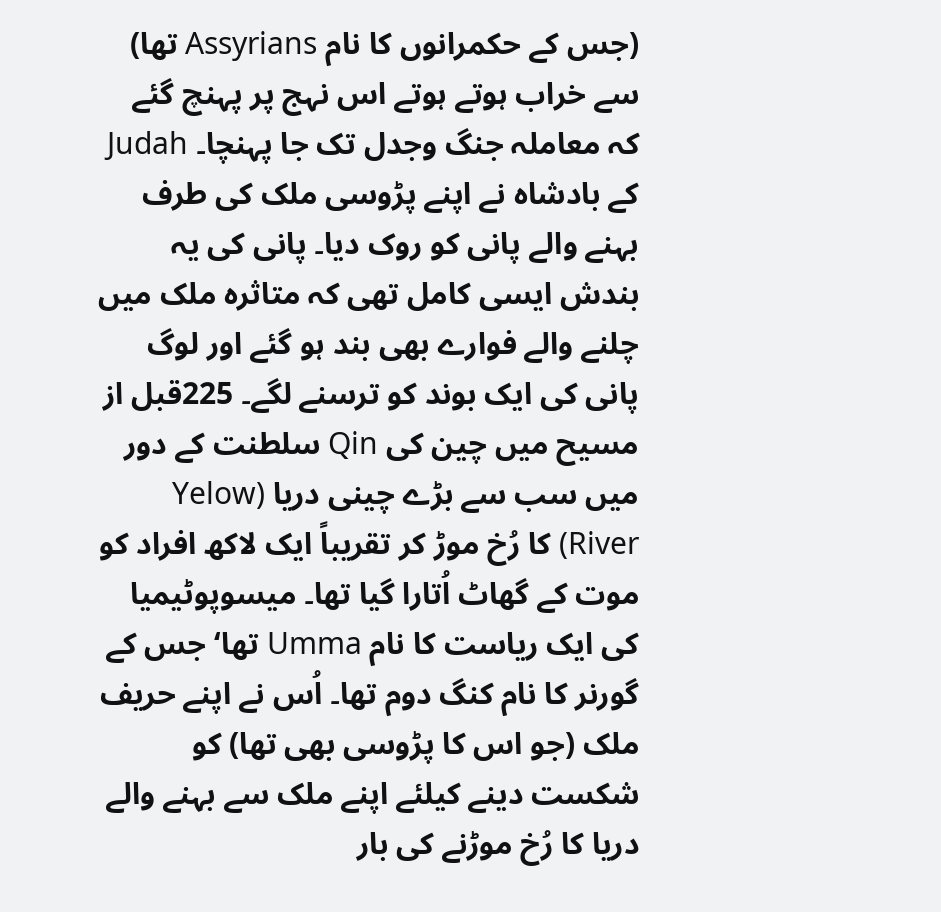(جس کے حکمرانوں کا نام Assyrians تھا) سے خراب ہوتے ہوتے اس نہج پر پہنچ گئے کہ معاملہ جنگ وجدل تک جا پہنچا۔ Judah کے بادشاہ نے اپنے پڑوسی ملک کی طرف بہنے والے پانی کو روک دیا۔ پانی کی یہ بندش ایسی کامل تھی کہ متاثرہ ملک میں چلنے والے فوارے بھی بند ہو گئے اور لوگ پانی کی ایک بوند کو ترسنے لگے۔ 225قبل از مسیح میں چین کی Qin سلطنت کے دور میں سب سے بڑے چینی دریا (Yelow River) کا رُخ موڑ کر تقریباً ایک لاکھ افراد کو موت کے گھاٹ اُتارا گیا تھا۔ میسوپوٹیمیا کی ایک ریاست کا نام Umma تھا‘ جس کے گورنر کا نام کنگ دوم تھا۔ اُس نے اپنے حریف ملک (جو اس کا پڑوسی بھی تھا) کو شکست دینے کیلئے اپنے ملک سے بہنے والے دریا کا رُخ موڑنے کی بار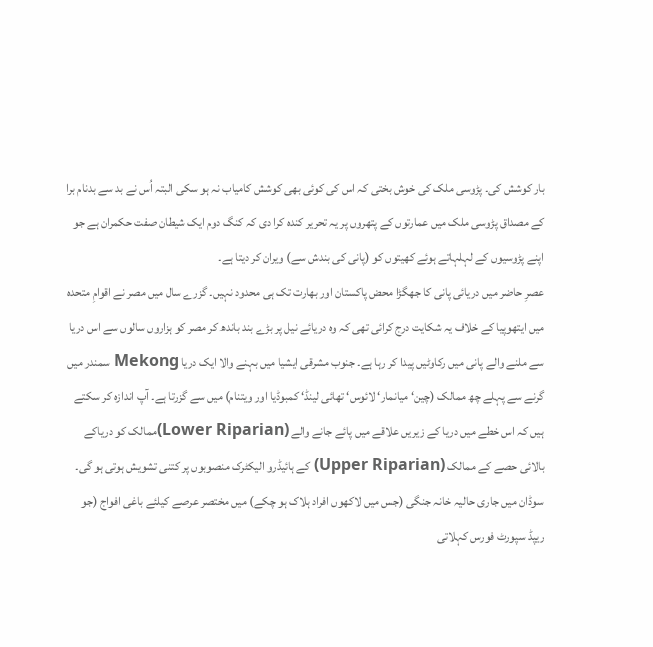بار کوشش کی۔ پڑوسی ملک کی خوش بختی کہ اس کی کوئی بھی کوشش کامیاب نہ ہو سکی البتہ اُس نے بد سے بدنام برا کے مصداق پڑوسی ملک میں عمارتوں کے پتھروں پر یہ تحریر کندہ کرا دی کہ کنگ دوم ایک شیطان صفت حکمران ہے جو اپنے پڑوسیوں کے لہلہاتے ہوئے کھیتوں کو (پانی کی بندش سے) ویران کر دیتا ہے۔
عصرِ حاضر میں دریائی پانی کا جھگڑا محض پاکستان اور بھارت تک ہی محدود نہیں۔ گزرے سال میں مصر نے اقوامِ متحدہ میں ایتھوپیا کے خلاف یہ شکایت درج کرائی تھی کہ وہ دریائے نیل پر بڑے بند باندھ کر مصر کو ہزاروں سالوں سے اس دریا سے ملنے والے پانی میں رکاوٹیں پیدا کر رہا ہے۔ جنوب مشرقی ایشیا میں بہنے والا ایک دریا Mekong سمندر میں گرنے سے پہلے چھ ممالک (چین‘ میانمار‘ لائوس‘ تھائی لینڈ‘ کمبوڈیا اور ویتنام) میں سے گزرتا ہے۔ آپ اندازہ کر سکتے ہیں کہ اس خطے میں دریا کے زیریں علاقے میں پائے جانے والے (Lower Riparian)ممالک کو دریاکے بالائی حصے کے ممالک (Upper Riparian) کے ہائیڈرو الیکٹرک منصوبوں پر کتنی تشویش ہوتی ہو گی۔ سوڈان میں جاری حالیہ خانہ جنگی (جس میں لاکھوں افراد ہلاک ہو چکے) میں مختصر عرصے کیلئے باغی افواج (جو ریپڈ سپورٹ فورس کہلاتی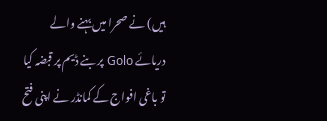ہیں) نے صحرا میں بہنے والے دریائے Golo پر بنے ڈیم پر قبضہ کیا تو باغی افواج کے کمانڈر نے اپنی فتح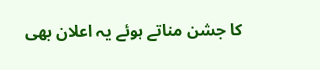کا جشن مناتے ہوئے یہ اعلان بھی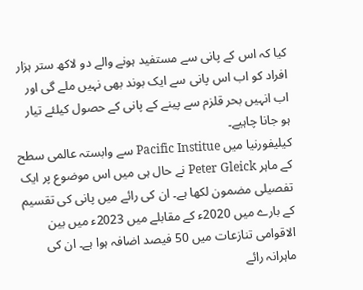کیا کہ اس کے پانی سے مستفید ہونے والے دو لاکھ ستر ہزار افراد کو اب اس پانی سے ایک بوند بھی نہیں ملے گی اور اب انہیں بحر قلزم سے پینے کے پانی کے حصول کیلئے تیار ہو جانا چاہیے۔
کیلیفورنیا میں Pacific Institue سے وابستہ عالمی سطح کے ماہر Peter Gleick نے حال ہی میں اس موضوع پر ایک تفصیلی مضمون لکھا ہے۔ ان کی رائے میں پانی کی تقسیم کے بارے میں 2020ء کے مقابلے میں 2023ء میں بین الاقوامی تنازعات میں 50 فیصد اضافہ ہوا ہے۔ ان کی ماہرانہ رائے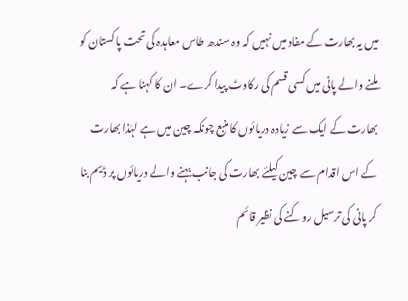میں یہ بھارت کے مفاد میں نہیں کہ وہ سندھ طاس معاہدہ کی تحت پاکستان کو ملنے والے پانی میں کسی قسم کی رکاوٹ پیدا کرے۔ ان کا کہنا ہے کہ بھارت کے ایک سے زیادہ دریائوں کا منبع چونکہ چین میں ہے لہٰذا بھارت کے اس اقدام سے چین کیلئے بھارت کی جانب بہنے والے دریائوں پر ڈیم بنا کر پانی کی ترسیل روکنے کی نظیر قائم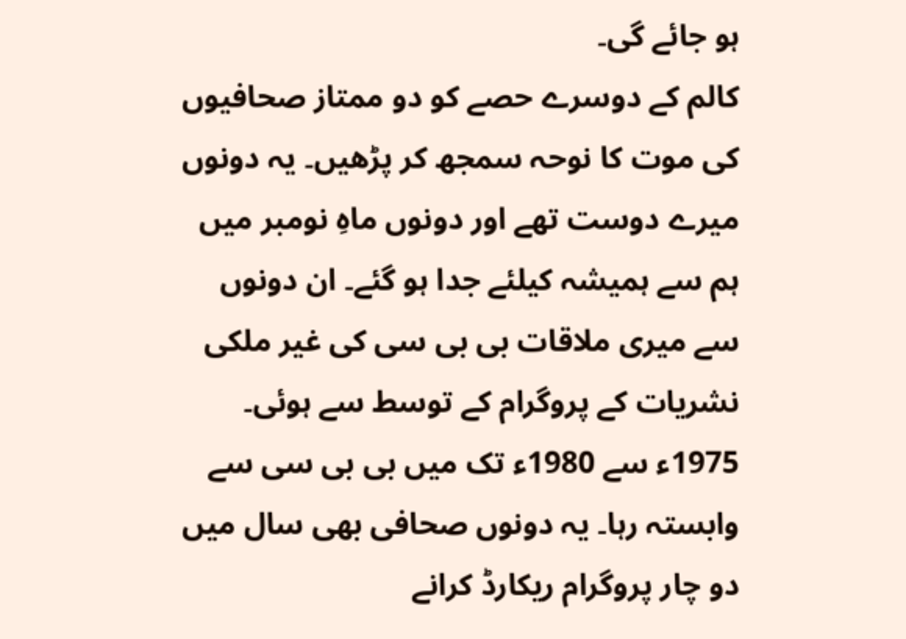ہو جائے گی۔
کالم کے دوسرے حصے کو دو ممتاز صحافیوں کی موت کا نوحہ سمجھ کر پڑھیں۔ یہ دونوں میرے دوست تھے اور دونوں ماہِ نومبر میں ہم سے ہمیشہ کیلئے جدا ہو گئے۔ ان دونوں سے میری ملاقات بی بی سی کی غیر ملکی نشریات کے پروگرام کے توسط سے ہوئی۔ 1975ء سے 1980ء تک میں بی بی سی سے وابستہ رہا۔ یہ دونوں صحافی بھی سال میں دو چار پروگرام ریکارڈ کرانے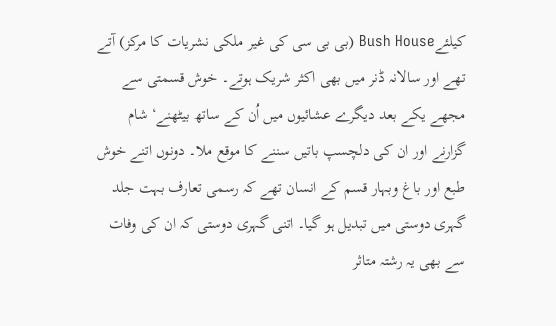کیلئےBush House (بی بی سی کی غیر ملکی نشریات کا مرکز) آتے تھے اور سالانہ ڈنر میں بھی اکثر شریک ہوتے۔ خوش قسمتی سے مجھے یکے بعد دیگرے عشائیوں میں اُن کے ساتھ بیٹھنے‘ شام گزارنے اور ان کی دلچسپ باتیں سننے کا موقع ملا۔ دونوں اتنے خوش طبع اور باغ وبہار قسم کے انسان تھے کہ رسمی تعارف بہت جلد گہری دوستی میں تبدیل ہو گیا۔ اتنی گہری دوستی کہ ان کی وفات سے بھی یہ رشتہ متاثر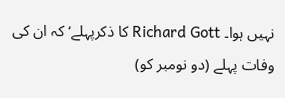نہیں ہوا۔ Richard Gott کا ذکرپہلے‘ کہ ان کی وفات پہلے (دو نومبر کو)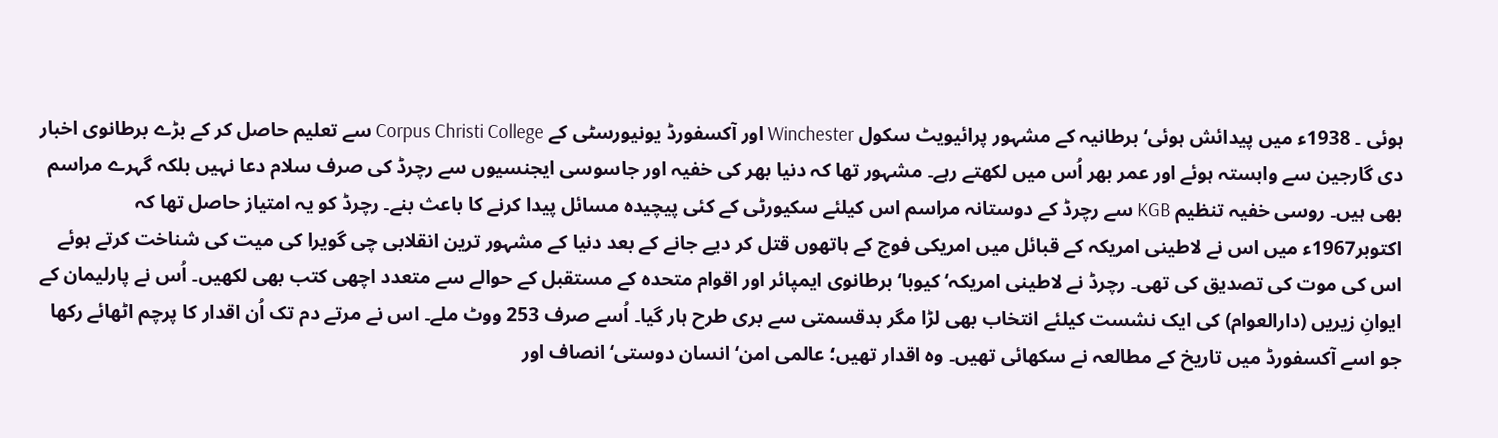ہوئی ۔ 1938ء میں پیدائش ہوئی‘ برطانیہ کے مشہور پرائیویٹ سکول Winchester اور آکسفورڈ یونیورسٹی کے Corpus Christi College سے تعلیم حاصل کر کے بڑے برطانوی اخبار دی گارجین سے وابستہ ہوئے اور عمر بھر اُس میں لکھتے رہے۔ مشہور تھا کہ دنیا بھر کی خفیہ اور جاسوسی ایجنسیوں سے رچرڈ کی صرف سلام دعا نہیں بلکہ گہرے مراسم بھی ہیں۔ روسی خفیہ تنظیم KGB سے رچرڈ کے دوستانہ مراسم اس کیلئے سکیورٹی کے کئی پیچیدہ مسائل پیدا کرنے کا باعث بنے۔ رچرڈ کو یہ امتیاز حاصل تھا کہ اکتوبر1967ء میں اس نے لاطینی امریکہ کے قبائل میں امریکی فوج کے ہاتھوں قتل کر دیے جانے کے بعد دنیا کے مشہور ترین انقلابی چی گویرا کی میت کی شناخت کرتے ہوئے اس کی موت کی تصدیق کی تھی۔ رچرڈ نے لاطینی امریکہ‘ کیوبا‘ برطانوی ایمپائر اور اقوام متحدہ کے مستقبل کے حوالے سے متعدد اچھی کتب بھی لکھیں۔ اُس نے پارلیمان کے ایوانِ زیریں (دارالعوام) کی ایک نشست کیلئے انتخاب بھی لڑا مگر بدقسمتی سے بری طرح ہار گیا۔ اُسے صرف 253 ووٹ ملے۔ اس نے مرتے دم تک اُن اقدار کا پرچم اٹھائے رکھا جو اسے آکسفورڈ میں تاریخ کے مطالعہ نے سکھائی تھیں۔ وہ اقدار تھیں؛ عالمی امن‘ انسان دوستی‘ انصاف اور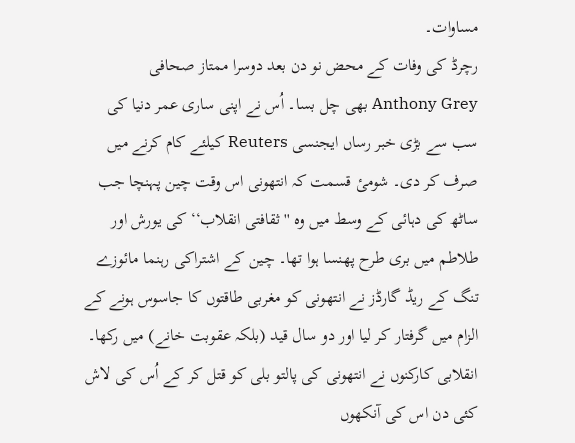مساوات۔
رچرڈ کی وفات کے محض نو دن بعد دوسرا ممتاز صحافی Anthony Grey بھی چل بسا۔ اُس نے اپنی ساری عمر دنیا کی سب سے بڑی خبر رساں ایجنسی Reuters کیلئے کام کرنے میں صرف کر دی۔ شومیٔ قسمت کہ انتھونی اس وقت چین پہنچا جب ساٹھ کی دہائی کے وسط میں وہ ''ثقافتی انقلاب‘‘ کی یورش اور طلاطم میں بری طرح پھنسا ہوا تھا۔ چین کے اشتراکی رہنما مائوزے تنگ کے ریڈ گارڈز نے انتھونی کو مغربی طاقتوں کا جاسوس ہونے کے الزام میں گرفتار کر لیا اور دو سال قید (بلکہ عقوبت خانے) میں رکھا۔ انقلابی کارکنوں نے انتھونی کی پالتو بلی کو قتل کر کے اُس کی لاش کئی دن اس کی آنکھوں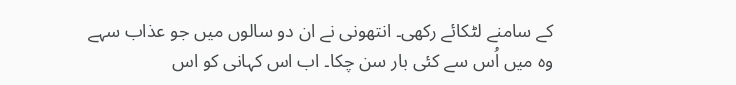کے سامنے لٹکائے رکھی۔ انتھونی نے ان دو سالوں میں جو عذاب سہے وہ میں اُس سے کئی بار سن چکا۔ اب اس کہانی کو اس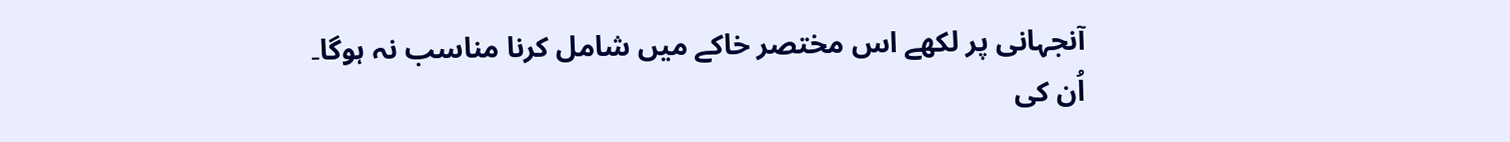آنجہانی پر لکھے اس مختصر خاکے میں شامل کرنا مناسب نہ ہوگا۔ اُن کی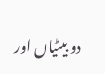دو بیٹیاں اور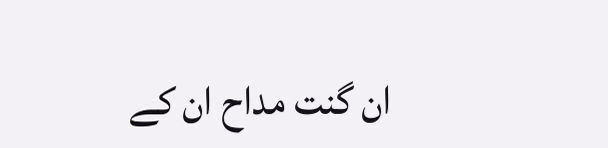ان گنت مداح ان کے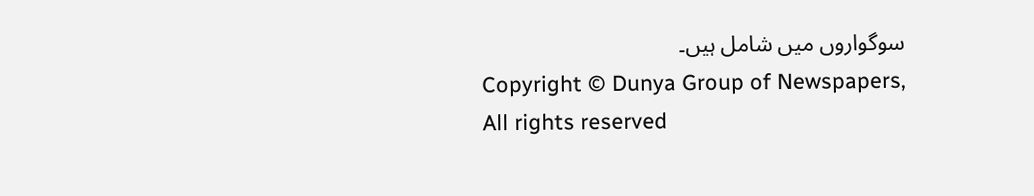سوگواروں میں شامل ہیں۔
Copyright © Dunya Group of Newspapers, All rights reserved